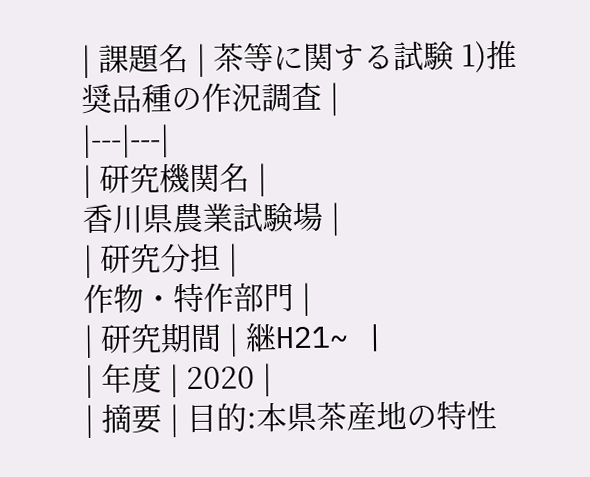| 課題名 | 茶等に関する試験 1)推奨品種の作況調査 |
|---|---|
| 研究機関名 |
香川県農業試験場 |
| 研究分担 |
作物・特作部門 |
| 研究期間 | 継H21~ |
| 年度 | 2020 |
| 摘要 | 目的:本県茶産地の特性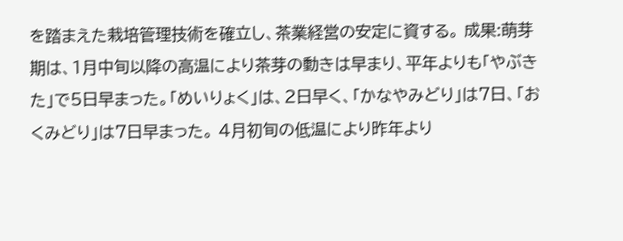を踏まえた栽培管理技術を確立し、茶業経営の安定に資する。 成果:萌芽期は、1月中旬以降の高温により茶芽の動きは早まり、平年よりも「やぶきた」で5日早まった。「めいりょく」は、2日早く、「かなやみどり」は7日、「おくみどり」は7日早まった。 4月初旬の低温により昨年より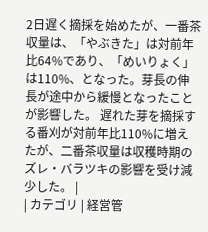2日遅く摘採を始めたが、一番茶収量は、「やぶきた」は対前年比64%であり、「めいりょく」は110%、となった。芽長の伸長が途中から緩慢となったことが影響した。 遅れた芽を摘採する番刈が対前年比110%に増えたが、二番茶収量は収穫時期のズレ・バラツキの影響を受け減少した。 |
| カテゴリ | 経営管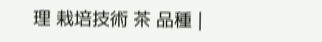理 栽培技術 茶 品種 |